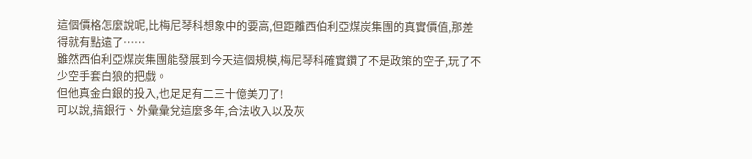這個價格怎麼說呢,比梅尼琴科想象中的要高,但距離西伯利亞煤炭集團的真實價值,那差得就有點遠了……
雖然西伯利亞煤炭集團能發展到今天這個規模,梅尼琴科確實鑽了不是政策的空子,玩了不少空手套白狼的把戲。
但他真金白銀的投入,也足足有二三十億美刀了!
可以說,搞銀行、外彙彙兌這麼多年,合法收入以及灰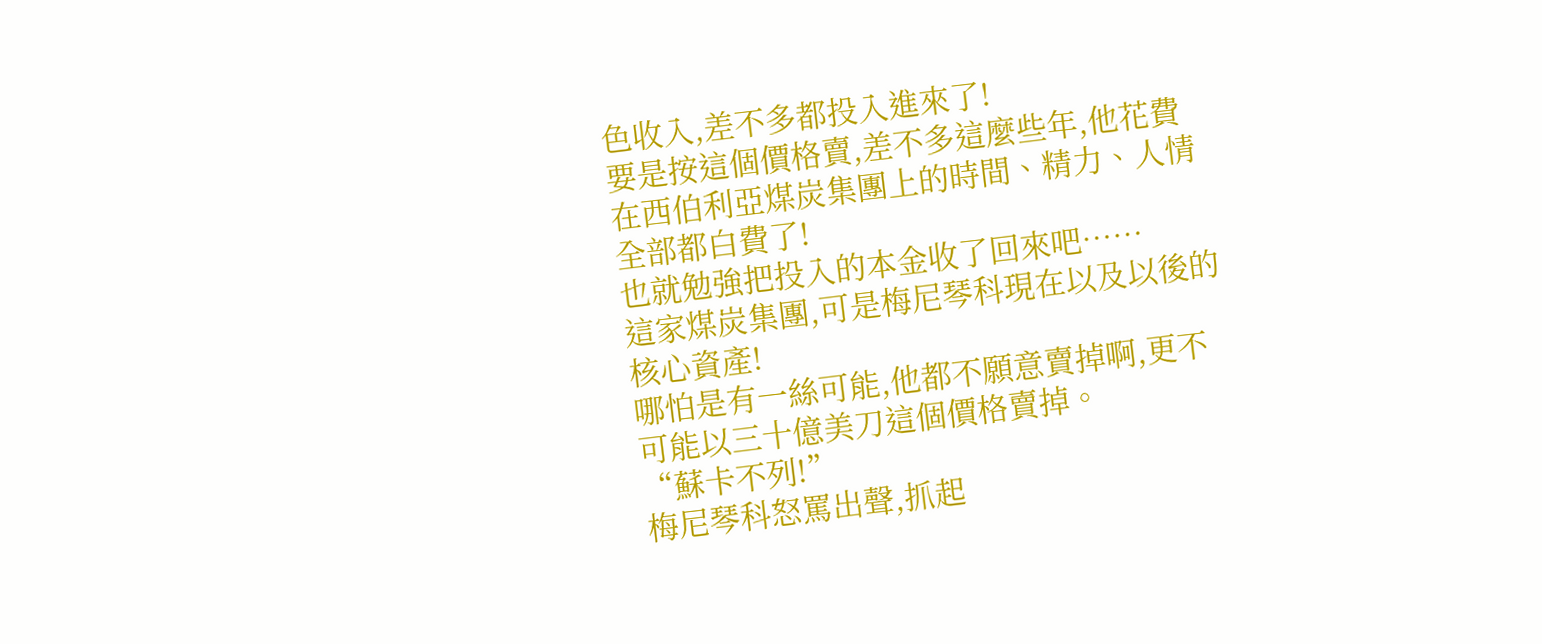色收入,差不多都投入進來了!
要是按這個價格賣,差不多這麼些年,他花費在西伯利亞煤炭集團上的時間、精力、人情全部都白費了!
也就勉強把投入的本金收了回來吧……
這家煤炭集團,可是梅尼琴科現在以及以後的核心資產!
哪怕是有一絲可能,他都不願意賣掉啊,更不可能以三十億美刀這個價格賣掉。
“蘇卡不列!”
梅尼琴科怒罵出聲,抓起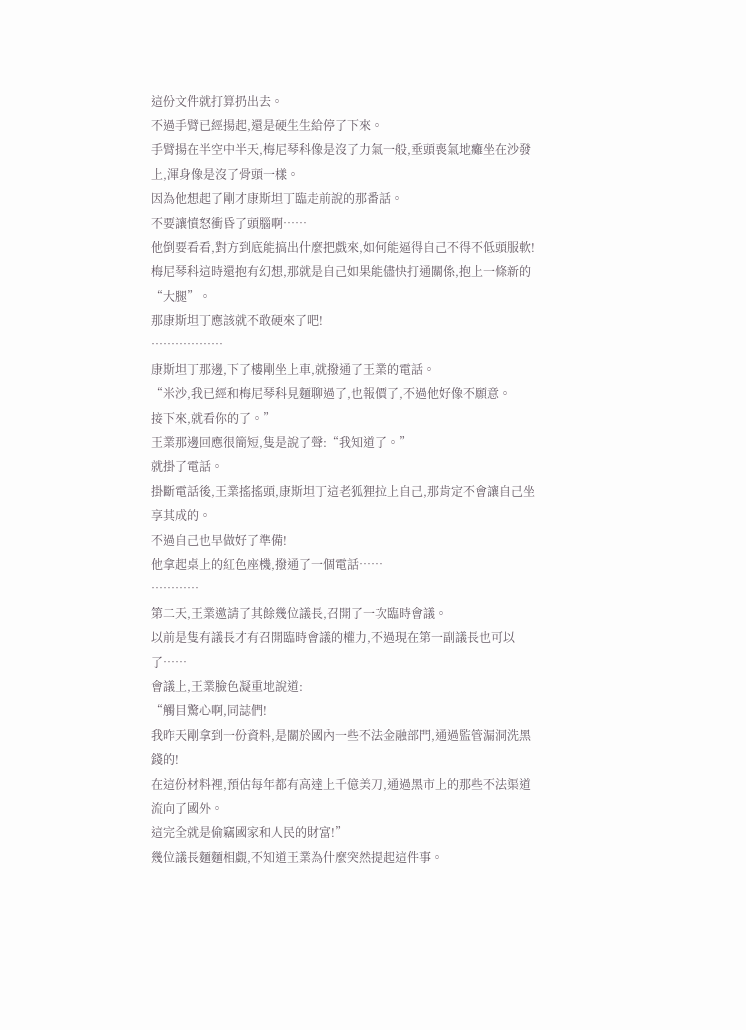這份文件就打算扔出去。
不過手臂已經揚起,還是硬生生給停了下來。
手臂揚在半空中半天,梅尼琴科像是沒了力氣一般,垂頭喪氣地癱坐在沙發上,渾身像是沒了骨頭一樣。
因為他想起了剛才康斯坦丁臨走前說的那番話。
不要讓憤怒衝昏了頭腦啊……
他倒要看看,對方到底能搞出什麼把戲來,如何能逼得自己不得不低頭服軟!
梅尼琴科這時還抱有幻想,那就是自己如果能儘快打通關係,抱上一條新的“大腿”。
那康斯坦丁應該就不敢硬來了吧!
………………
康斯坦丁那邊,下了樓剛坐上車,就撥通了王業的電話。
“米沙,我已經和梅尼琴科見麵聊過了,也報價了,不過他好像不願意。
接下來,就看你的了。”
王業那邊回應很簡短,隻是說了聲:“我知道了。”
就掛了電話。
掛斷電話後,王業搖搖頭,康斯坦丁這老狐狸拉上自己,那肯定不會讓自己坐享其成的。
不過自己也早做好了準備!
他拿起桌上的紅色座機,撥通了一個電話……
…………
第二天,王業邀請了其餘幾位議長,召開了一次臨時會議。
以前是隻有議長才有召開臨時會議的權力,不過現在第一副議長也可以了……
會議上,王業臉色凝重地說道:
“觸目驚心啊,同誌們!
我昨天剛拿到一份資料,是關於國內一些不法金融部門,通過監管漏洞洗黑錢的!
在這份材料裡,預估每年都有高達上千億美刀,通過黑市上的那些不法渠道流向了國外。
這完全就是偷竊國家和人民的財富!”
幾位議長麵麵相覷,不知道王業為什麼突然提起這件事。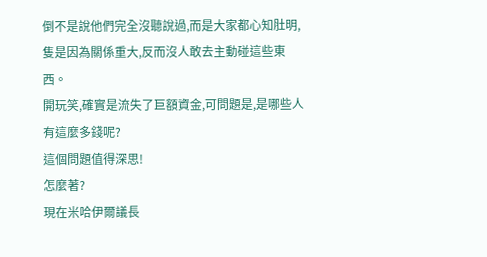倒不是說他們完全沒聽說過,而是大家都心知肚明,隻是因為關係重大,反而沒人敢去主動碰這些東西。
開玩笑,確實是流失了巨額資金,可問題是,是哪些人有這麼多錢呢?
這個問題值得深思!
怎麼著?
現在米哈伊爾議長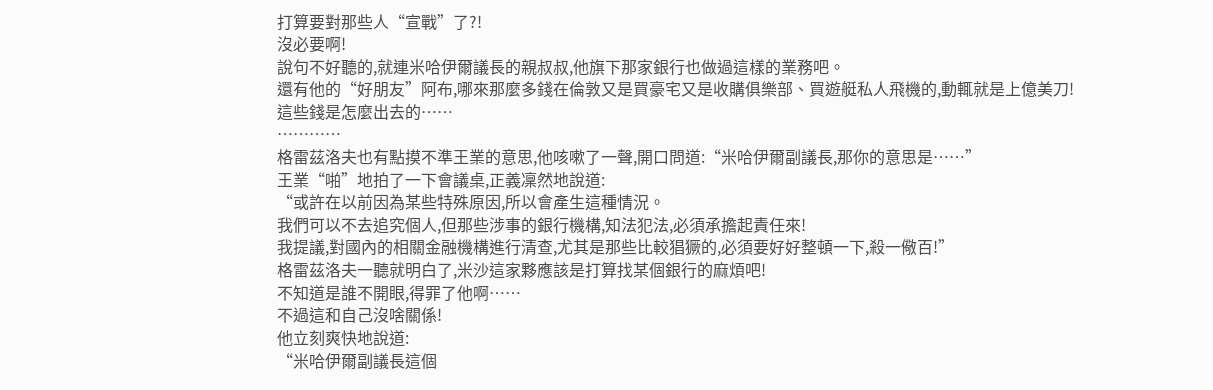打算要對那些人“宣戰”了?!
沒必要啊!
說句不好聽的,就連米哈伊爾議長的親叔叔,他旗下那家銀行也做過這樣的業務吧。
還有他的“好朋友”阿布,哪來那麼多錢在倫敦又是買豪宅又是收購俱樂部、買遊艇私人飛機的,動輒就是上億美刀!
這些錢是怎麼出去的……
…………
格雷茲洛夫也有點摸不準王業的意思,他咳嗽了一聲,開口問道:“米哈伊爾副議長,那你的意思是……”
王業“啪”地拍了一下會議桌,正義凜然地說道:
“或許在以前因為某些特殊原因,所以會產生這種情況。
我們可以不去追究個人,但那些涉事的銀行機構,知法犯法,必須承擔起責任來!
我提議,對國內的相關金融機構進行清查,尤其是那些比較猖獗的,必須要好好整頓一下,殺一儆百!”
格雷茲洛夫一聽就明白了,米沙這家夥應該是打算找某個銀行的麻煩吧!
不知道是誰不開眼,得罪了他啊……
不過這和自己沒啥關係!
他立刻爽快地說道:
“米哈伊爾副議長這個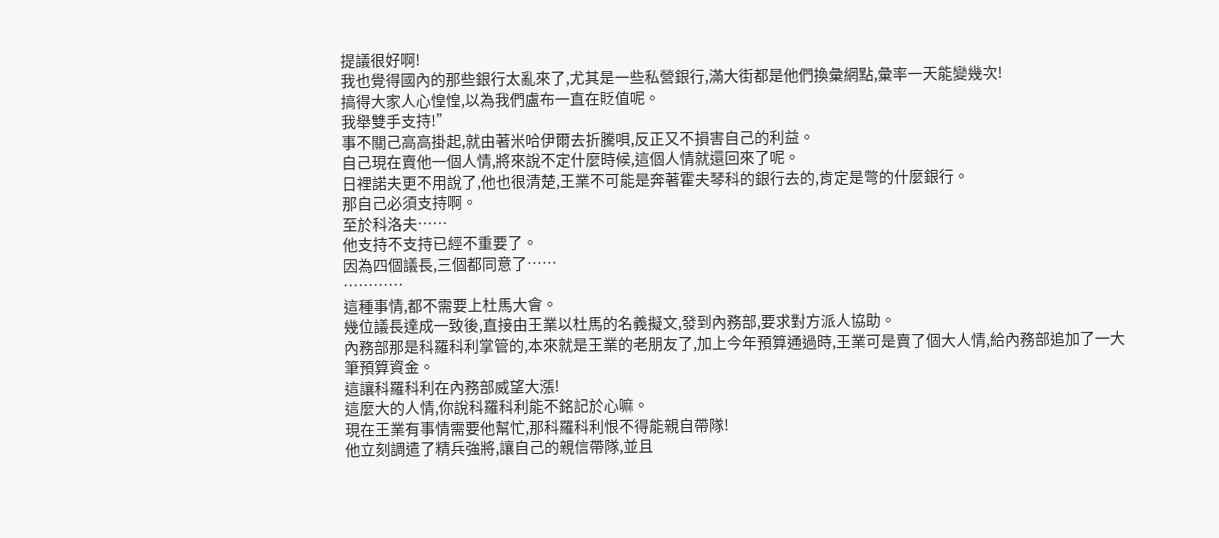提議很好啊!
我也覺得國內的那些銀行太亂來了,尤其是一些私營銀行,滿大街都是他們換彙網點,彙率一天能變幾次!
搞得大家人心惶惶,以為我們盧布一直在貶值呢。
我舉雙手支持!”
事不關己高高掛起,就由著米哈伊爾去折騰唄,反正又不損害自己的利益。
自己現在賣他一個人情,將來說不定什麼時候,這個人情就還回來了呢。
日裡諾夫更不用說了,他也很清楚,王業不可能是奔著霍夫琴科的銀行去的,肯定是彆的什麼銀行。
那自己必須支持啊。
至於科洛夫……
他支持不支持已經不重要了。
因為四個議長,三個都同意了……
…………
這種事情,都不需要上杜馬大會。
幾位議長達成一致後,直接由王業以杜馬的名義擬文,發到內務部,要求對方派人協助。
內務部那是科羅科利掌管的,本來就是王業的老朋友了,加上今年預算通過時,王業可是賣了個大人情,給內務部追加了一大筆預算資金。
這讓科羅科利在內務部威望大漲!
這麼大的人情,你說科羅科利能不銘記於心嘛。
現在王業有事情需要他幫忙,那科羅科利恨不得能親自帶隊!
他立刻調遣了精兵強將,讓自己的親信帶隊,並且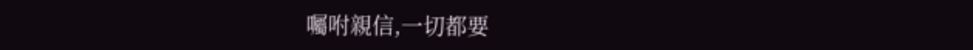囑咐親信,一切都要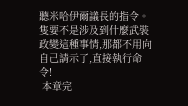聽米哈伊爾議長的指令。
隻要不是涉及到什麼武裝政變這種事情,那都不用向自己請示了,直接執行命令!
 本章完